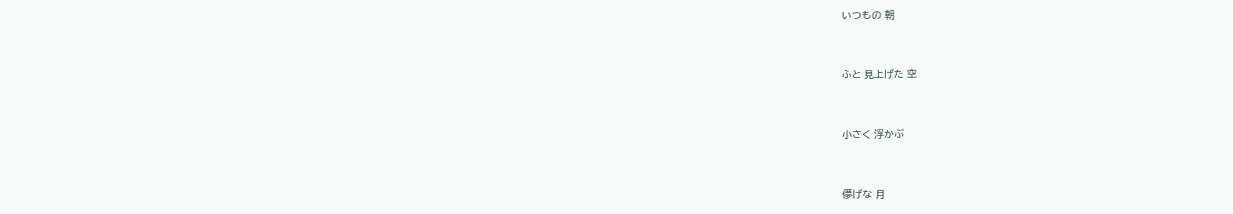いつもの 朝


ふと 見上げた 空


小さく 浮かぶ


儚げな 月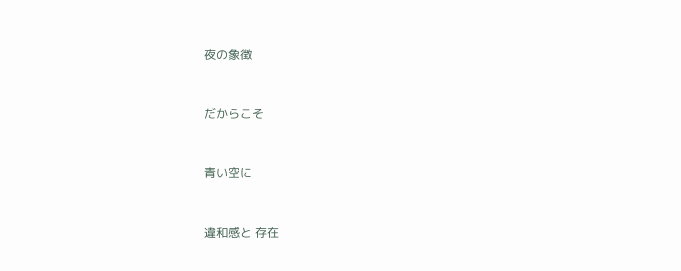夜の象徴


だからこそ


青い空に


違和感と 存在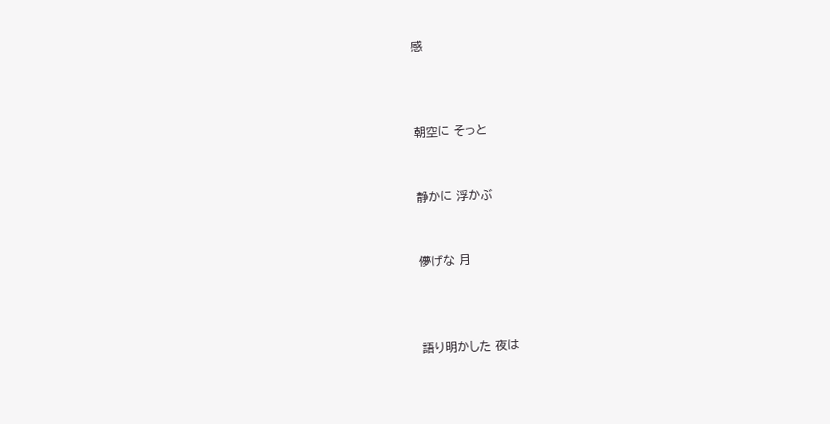感



朝空に そっと


静かに 浮かぶ


儚げな 月



語り明かした 夜は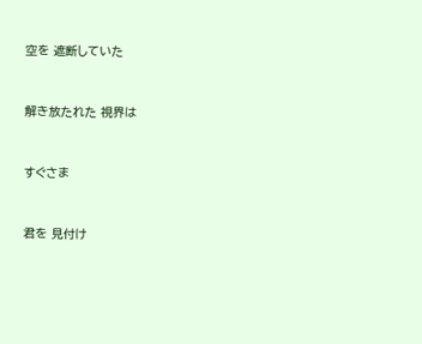空を 遮断していた


解き放たれた 視界は


すぐさま


君を 見付け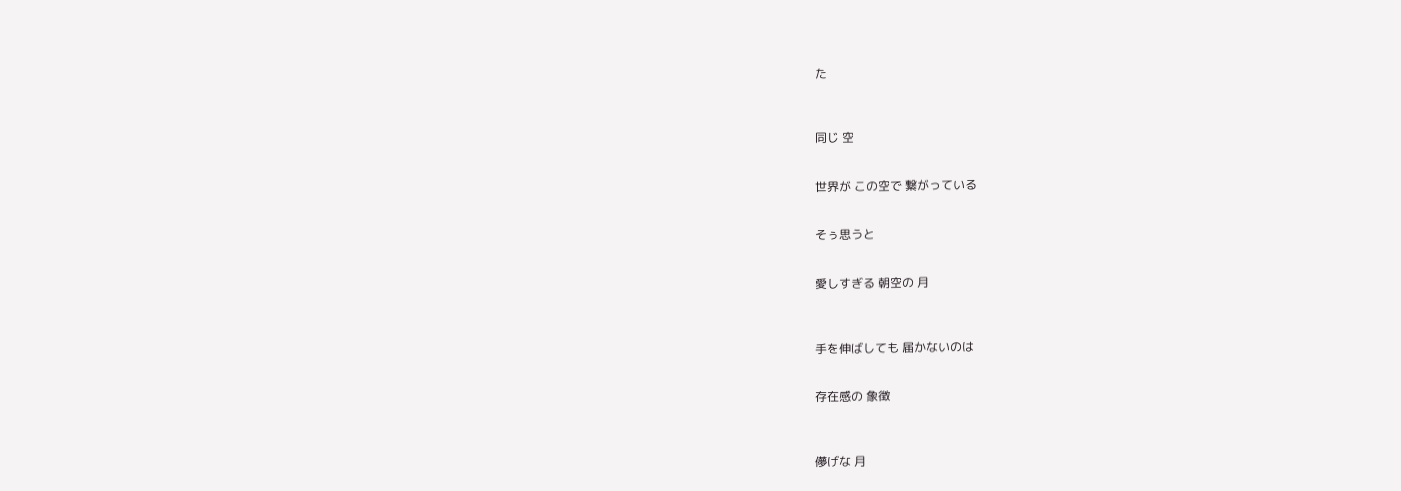た



同じ 空


世界が この空で 繋がっている


そぅ思うと


愛しすぎる 朝空の 月



手を伸ばしても 届かないのは


存在感の 象徴



儚げな 月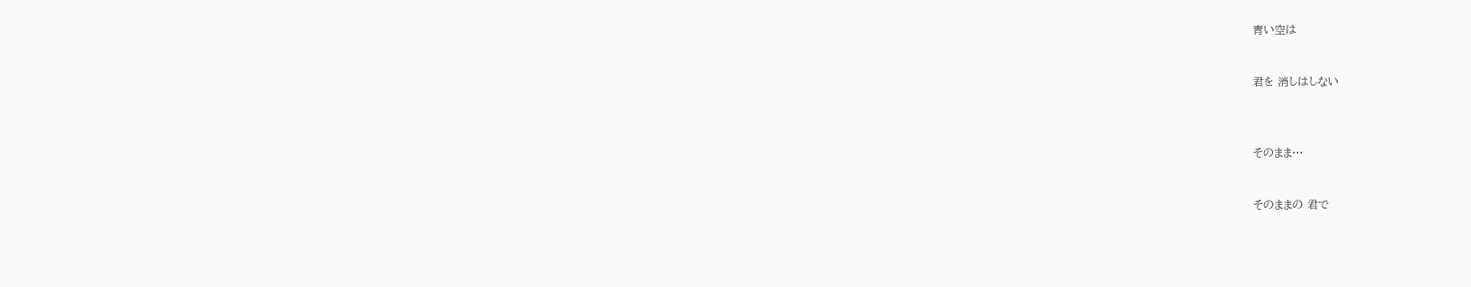青い空は


君を 消しはしない



そのまま…


そのままの 君で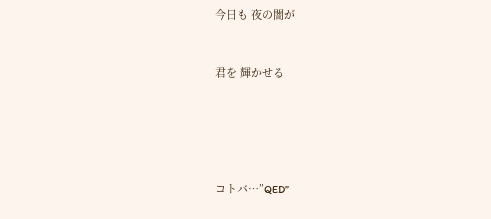今日も 夜の闇が


君を 輝かせる





コトバ…”QED”